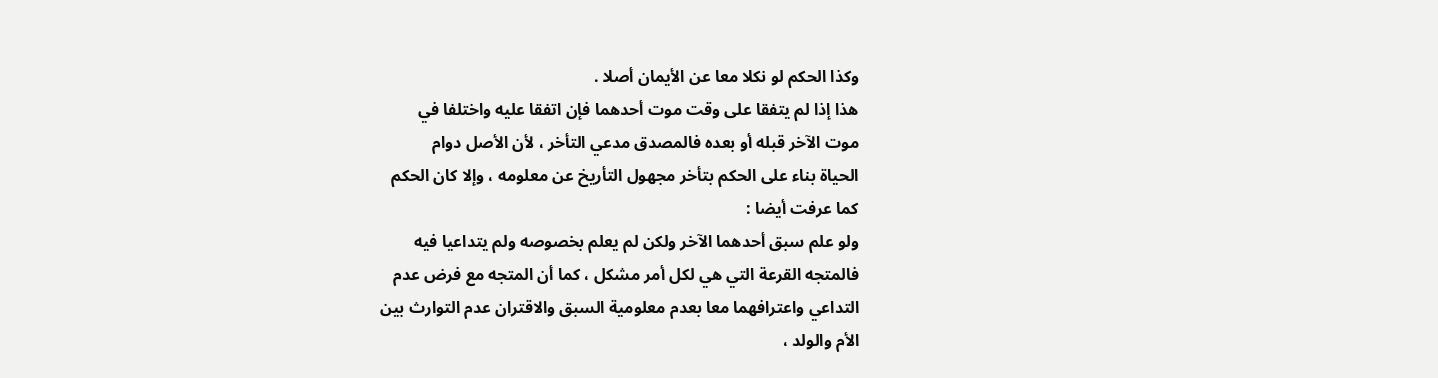وكذا الحكم لو نكلا معا عن الأيمان أصلا .
هذا إذا لم يتفقا على وقت موت أحدهما فإن اتفقا عليه واختلفا في
موت الآخر قبله أو بعده فالمصدق مدعي التأخر ، لأن الأصل دوام
الحياة بناء على الحكم بتأخر مجهول التأريخ عن معلومه ، وإلا كان الحكم
كما عرفت أيضا :
ولو علم سبق أحدهما الآخر ولكن لم يعلم بخصوصه ولم يتداعيا فيه
فالمتجه القرعة التي هي لكل أمر مشكل ، كما أن المتجه مع فرض عدم
التداعي واعترافهما معا بعدم معلومية السبق والاقتران عدم التوارث بين
الأم والولد ،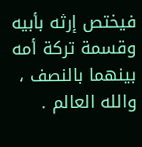فيختص إرثه بأبيه وقسمة تركة أمه بينهما بالنصف ، والله العالم .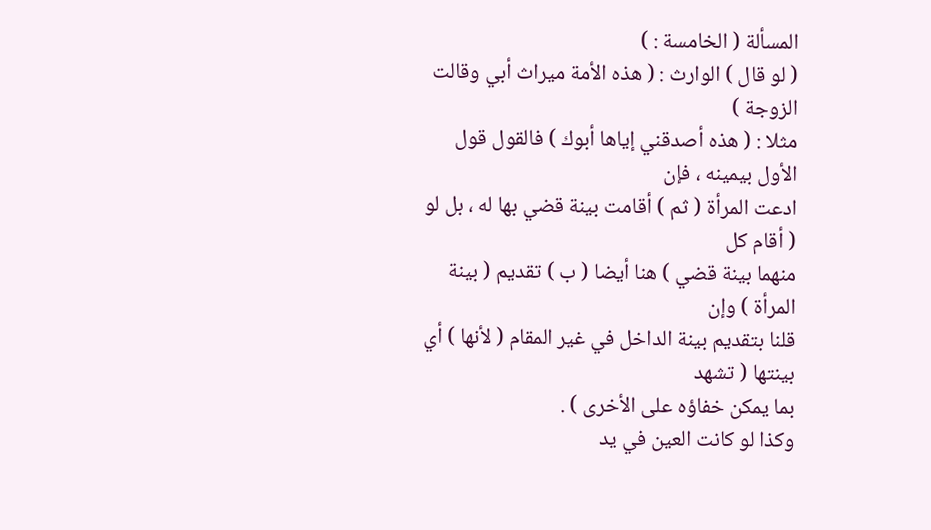المسألة ( الخامسة : )
( لو قال ) الوارث : ( هذه الأمة ميراث أبي وقالت الزوجة )
مثلا : ( هذه أصدقني إياها أبوك ) فالقول قول الأول بيمينه ، فإن
ادعت المرأة ( ثم ) أقامت بينة قضي بها له ، بل لو ( أقام كل
منهما بينة قضي ) هنا أيضا ( ب ) تقديم ( بينة المرأة ) وإن
قلنا بتقديم بينة الداخل في غير المقام ( لأنها ) أي بينتها ( تشهد
بما يمكن خفاؤه على الأخرى ) .
وكذا لو كانت العين في يد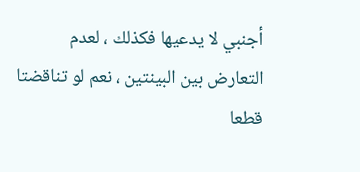أجنبي لا يدعيها فكذلك ، لعدم
التعارض بين البينتين ، نعم لو تناقضتا قطعا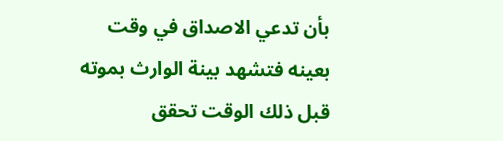بأن تدعي الاصداق في وقت
بعينه فتشهد بينة الوارث بموته قبل ذلك الوقت تحقق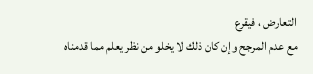التعارض ، فيقرع
مع عدم المرجح وإن كان ذلك لا يخلو من نظر يعلم مما قدمناه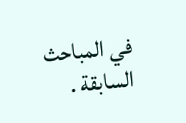في المباحث
السابقة .